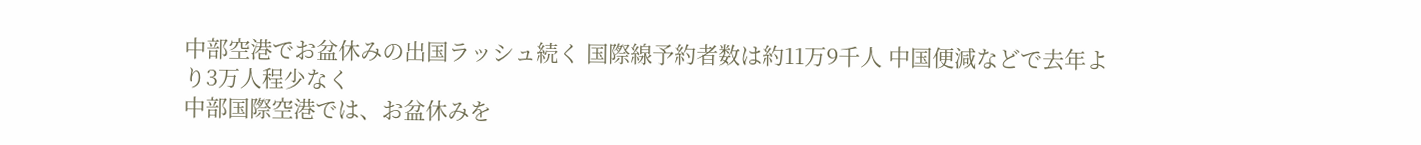中部空港でお盆休みの出国ラッシュ続く 国際線予約者数は約11万9千人 中国便減などで去年より3万人程少なく
中部国際空港では、お盆休みを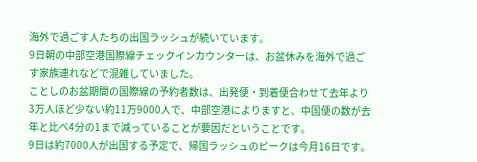海外で過ごす人たちの出国ラッシュが続いています。
9日朝の中部空港国際線チェックインカウンターは、お盆休みを海外で過ごす家族連れなどで混雑していました。
ことしのお盆期間の国際線の予約者数は、出発便・到着便合わせて去年より3万人ほど少ない約11万9000人で、中部空港によりますと、中国便の数が去年と比べ4分の1まで減っていることが要因だということです。
9日は約7000人が出国する予定で、帰国ラッシュのピークは今月16日です。